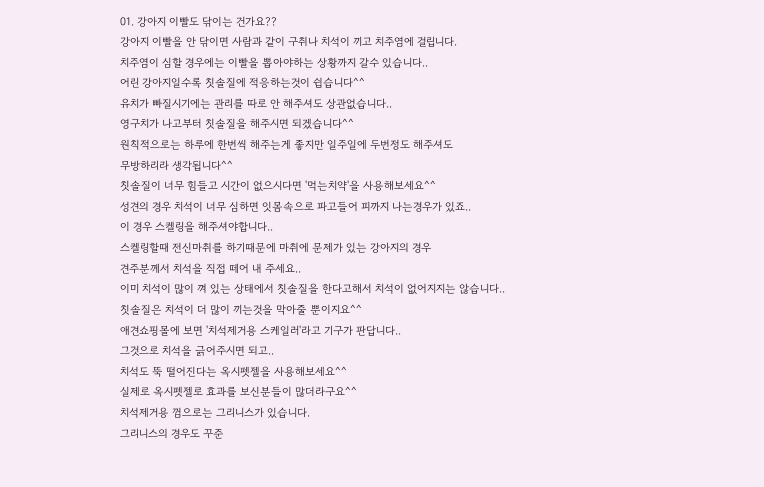01. 강아지 이빨도 닦이는 건가요??
강아지 이빨을 안 닦이면 사람과 같이 구취나 치석이 끼고 치주염에 걸립니다.
치주염이 심할 경우에는 이빨을 뽑아야하는 상황까지 갈수 있습니다..
어린 강아지일수록 칫솔질에 적응하는것이 쉽습니다^^
유치가 빠질시기에는 관리를 따로 안 해주셔도 상관없습니다..
영구치가 나고부터 칫솔질을 해주시면 되겠습니다^^
원칙적으로는 하루에 한번씩 해주는게 좋지만 일주일에 두번정도 해주셔도
무방하리라 생각됩니다^^
칫솔질이 너무 힘들고 시간이 없으시다면 '먹는치약'을 사용해보세요^^
성견의 경우 치석이 너무 심하면 잇몸속으로 파고들어 피까지 나는경우가 있죠..
이 경우 스켈링을 해주셔야합니다..
스켈링할때 전신마취를 하기때문에 마취에 문제가 있는 강아지의 경우
견주분께서 치석을 직접 떼어 내 주세요..
이미 치석이 많이 껴 있는 상태에서 칫솔질을 한다고해서 치석이 없어지지는 않습니다..
칫솔질은 치석이 더 많이 끼는것을 막아줄 뿐이지요^^
애견쇼핑몰에 보면 '치석제거용 스케일러'라고 기구가 판답니다..
그것으로 치석을 긁어주시면 되고..
치석도 뚝 떨어진다는 옥시펫젤을 사용해보세요^^
실제로 옥시펫젤로 효과를 보신분들이 많더라구요^^
치석제거용 껌으로는 그리니스가 있습니다.
그리니스의 경우도 꾸준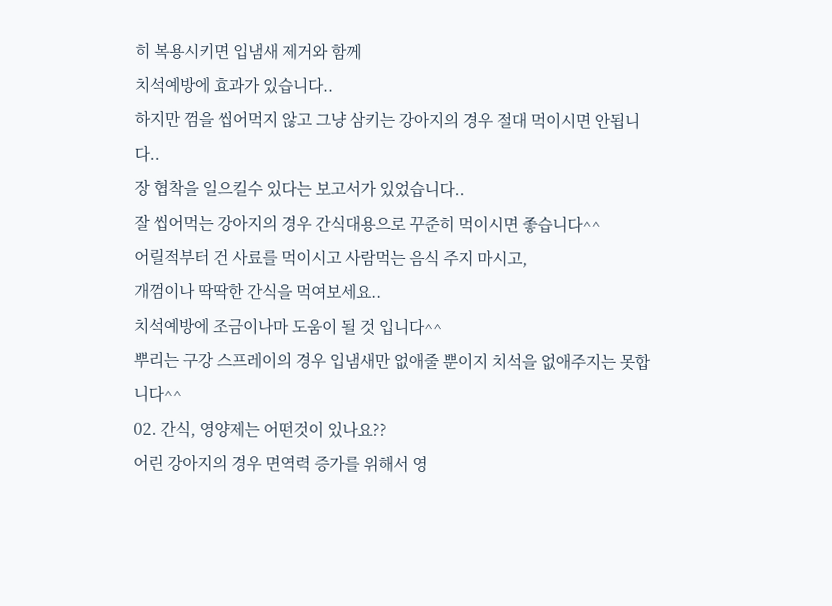히 복용시키면 입냄새 제거와 함께
치석예방에 효과가 있습니다..
하지만 껌을 씹어먹지 않고 그냥 삼키는 강아지의 경우 절대 먹이시면 안됩니다..
장 협착을 일으킬수 있다는 보고서가 있었습니다..
잘 씹어먹는 강아지의 경우 간식대용으로 꾸준히 먹이시면 좋습니다^^
어릴적부터 건 사료를 먹이시고 사람먹는 음식 주지 마시고,
개껌이나 딱딱한 간식을 먹여보세요..
치석예방에 조금이나마 도움이 될 것 입니다^^
뿌리는 구강 스프레이의 경우 입냄새만 없애줄 뿐이지 치석을 없애주지는 못합니다^^
02. 간식, 영양제는 어떤것이 있나요??
어린 강아지의 경우 면역력 증가를 위해서 영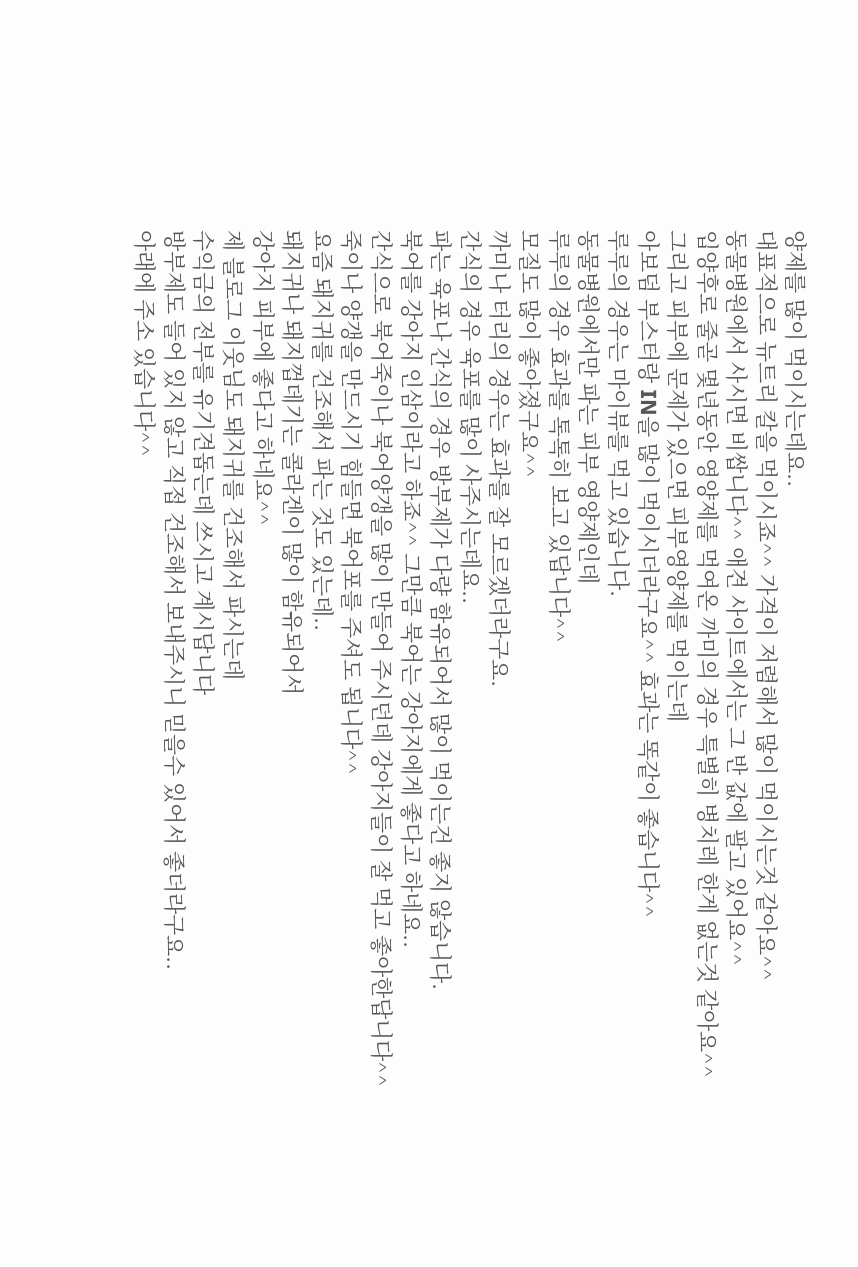양제를 많이 먹이시는데요..
대표적으로 뉴트리 칼을 먹이시죠^^ 가격이 저렴해서 많이 먹이시는것 같아요^^
동물병원에서 사시면 비쌉니다^^ 애견 사이트에서는 그 반 값에 팔고 있어요^^
입양후로 줄곧 몇년동안 영양제를 먹여온 까미의 경우 특별히 병치레 한게 없는것 같아요^^
그리고 피부에 문제가 있으면 피부영양제를 먹이는데
아보덤 부스터랑 IN을 많이 먹이시더라구요^^ 효과는 똑같이 좋습니다^^
루루의 경우는 마이뷰를 먹고 있습니다.
동물병원에서만 파는 피부 영양제인데
루루의 경우 효과를 톡톡히 보고 있답니다^^
모질도 많이 좋아졌구요^^
까미나 터리의 경우는 효과를 잘 모르겠더라구요.
간식의 경우 육포를 많이 사주시는데요..
파는 육포나 간식의 경우 방부제가 다량 함유되어서 많이 먹이는건 좋지 않습니다.
북어를 강아지 인삼이라고 하죠^^ 그만큼 북어는 강아지에게 좋다고 하네요..
간식으로 북어죽이나 북어양갱을 많이 만들어 주시던데 강아지들이 잘 먹고 좋아한답니다^^
죽이나 양갱을 만드시기 힘들면 북어포를 주셔도 됩니다^^
요즘 돼지귀를 건조해서 파는 것도 있는데..
돼지귀나 돼지껍데기는 콜라겐이 많이 함유되어서
강아지 피부에 좋다고 하네요^^
제 블로그 이웃님도 돼지귀를 건조해서 파시는데
수익금의 전부를 유기견돕는데 쓰시고 계시답니다
방부제도 들어 있지 않고 직접 건조해서 보내주시니 믿을수 있어서 좋더라구요..
아래에 주소 있습니다^^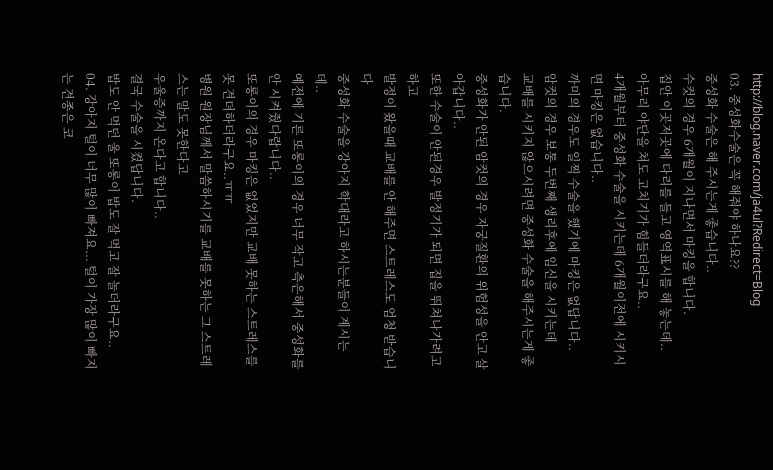http://blog.naver.com/ja4ul?Redirect=Blog
03. 중성화수술은 꼭 해줘야 하나요??
중성화 수술은 해 주시는게 좋습니다..
수컷의 경우 6개월이 지나면서 마킹을 합니다.
집안 이곳저곳에 다리를 들고 영역표시를 해 놓는데..
아무리 야단을 쳐도 고치기가 힘들더라구요..
4개월부터 중성화 수술을 시키는데 6개월이전에 시키시면 마킹은 없습니다..
까미의 경우도 일찍 수술을 했기에 마킹은 없답니다..
암컷의 경우 보통 두번째 생리후에 임신을 시키는데
교배를 시키지 않으시려면 중성화 수술을 해주시는게 좋습니다.
중성화가 안된 암컷의 경우 자궁질환의 위험성을 안고 살아갑니다..
또한 수술이 안된경우 발정기가 되면 집을 뛰쳐나가려고 하고
발정이 왔을때 교배를 안 해주면 스트레스도 엄청 받습니다
중성화 수술을 강아지 학대라고 하시는분들이 계시는데..
예전에 기른 또롱이의 경우 너무 작고 측은해서 중성화를 안 시켜줬다랍니다..
또롱이의 경우 마킹은 없었지만 교배 못하는 스트레스를 못 견뎌하더라구요..ㅠㅠ
병원 원장님께서 말씀하시기를 교배를 못하는 그 스트레스는 말도 못한다고
우울증까지 온다고 합니다..
결국 수술을 시켰답니다.
밥도 안 먹던 울 또롱이 밥도 잘 먹고 잘 놀더라구요..
04. 강아지 털이 너무 많이 빠져요... 털이 가장 많이 빠지는 견종은 코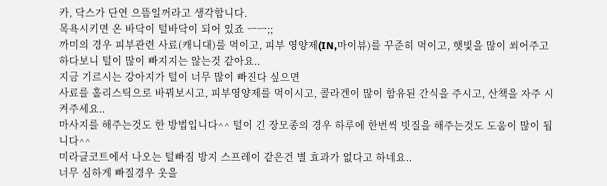카, 닥스가 단연 으뜸일꺼라고 생각합니다.
목욕시키면 온 바닥이 털바닥이 되어 있죠 ㅡㅡ;;
까미의 경우 피부관련 사료(캐니대)를 먹이고, 피부 영양제(IN,마이뷰)를 꾸준히 먹이고, 햇빛을 많이 쐬어주고 하다보니 털이 많이 빠지지는 않는것 같아요..
지금 기르시는 강아지가 털이 너무 많이 빠진다 싶으면
사료를 홀리스틱으로 바꿔보시고, 피부영양제를 먹이시고, 콜라겐이 많이 함유된 간식을 주시고, 산책을 자주 시켜주세요..
마사지를 해주는것도 한 방법입니다^^ 털이 긴 장모종의 경우 하루에 한번씩 빗질을 해주는것도 도움이 많이 됩니다^^
미라클코트에서 나오는 털빠짐 방지 스프레이 같은건 별 효과가 없다고 하네요..
너무 심하게 빠질경우 옷을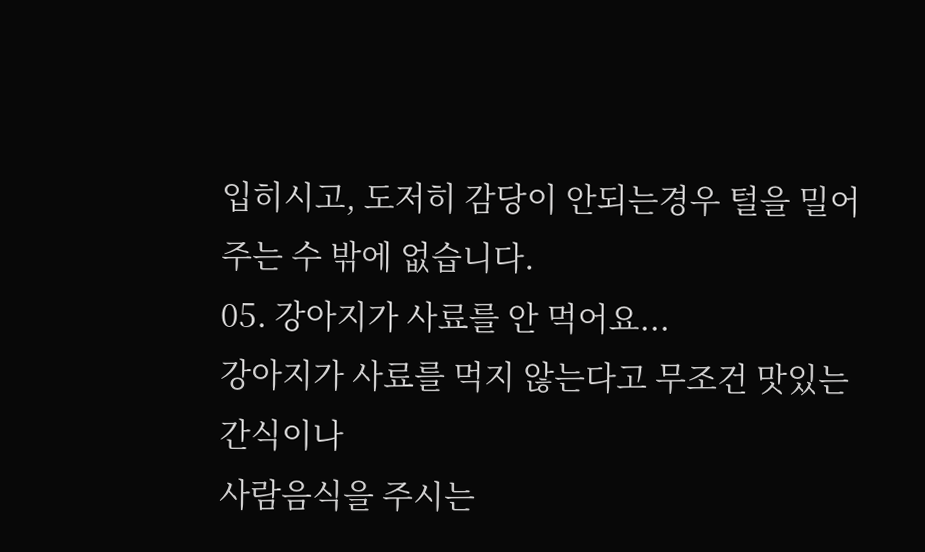입히시고, 도저히 감당이 안되는경우 털을 밀어주는 수 밖에 없습니다.
05. 강아지가 사료를 안 먹어요...
강아지가 사료를 먹지 않는다고 무조건 맛있는 간식이나
사람음식을 주시는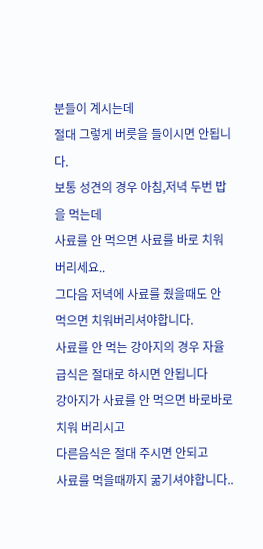분들이 계시는데
절대 그렇게 버릇을 들이시면 안됩니다.
보통 성견의 경우 아침,저녁 두번 밥을 먹는데
사료를 안 먹으면 사료를 바로 치워 버리세요..
그다음 저녁에 사료를 줬을때도 안 먹으면 치워버리셔야합니다.
사료를 안 먹는 강아지의 경우 자율급식은 절대로 하시면 안됩니다
강아지가 사료를 안 먹으면 바로바로 치워 버리시고
다른음식은 절대 주시면 안되고
사료를 먹을때까지 굶기셔야합니다..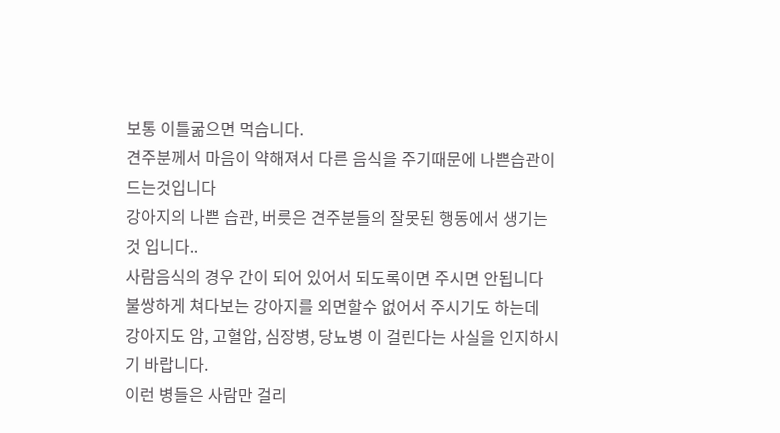보통 이틀굶으면 먹습니다.
견주분께서 마음이 약해져서 다른 음식을 주기때문에 나쁜습관이 드는것입니다
강아지의 나쁜 습관, 버릇은 견주분들의 잘못된 행동에서 생기는 것 입니다..
사람음식의 경우 간이 되어 있어서 되도록이면 주시면 안됩니다
불쌍하게 쳐다보는 강아지를 외면할수 없어서 주시기도 하는데
강아지도 암, 고혈압, 심장병, 당뇨병 이 걸린다는 사실을 인지하시기 바랍니다.
이런 병들은 사람만 걸리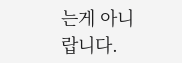는게 아니랍니다.